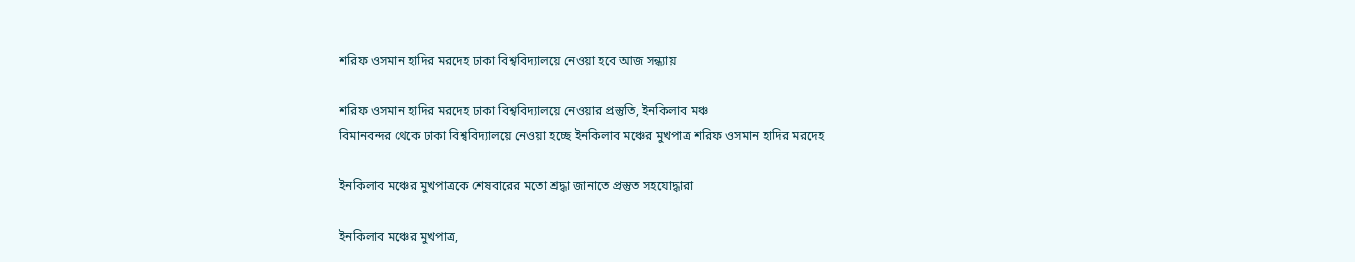শরিফ ওসমান হাদির মরদেহ ঢাকা বিশ্ববিদ্যালয়ে নেওয়া হবে আজ সন্ধ্যায়

শরিফ ওসমান হাদির মরদেহ ঢাকা বিশ্ববিদ্যালয়ে নেওয়ার প্রস্তুতি, ইনকিলাব মঞ্চ
বিমানবন্দর থেকে ঢাকা বিশ্ববিদ্যালয়ে নেওয়া হচ্ছে ইনকিলাব মঞ্চের মুখপাত্র শরিফ ওসমান হাদির মরদেহ

ইনকিলাব মঞ্চের মুখপাত্রকে শেষবারের মতো শ্রদ্ধা জানাতে প্রস্তুত সহযোদ্ধারা

ইনকিলাব মঞ্চের মুখপাত্র,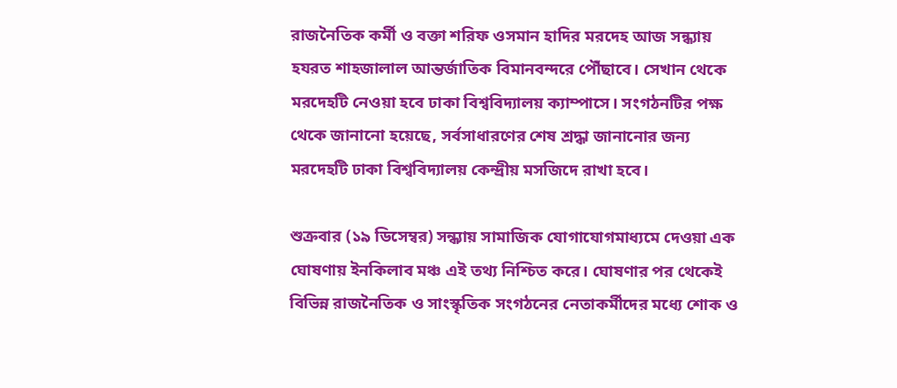রাজনৈতিক কর্মী ও বক্তা শরিফ ওসমান হাদির মরদেহ আজ সন্ধ্যায় হযরত শাহজালাল আন্তর্জাতিক বিমানবন্দরে পৌঁছাবে। সেখান থেকে মরদেহটি নেওয়া হবে ঢাকা বিশ্ববিদ্যালয় ক্যাম্পাসে। সংগঠনটির পক্ষ থেকে জানানো হয়েছে, সর্বসাধারণের শেষ শ্রদ্ধা জানানোর জন্য মরদেহটি ঢাকা বিশ্ববিদ্যালয় কেন্দ্রীয় মসজিদে রাখা হবে।

শুক্রবার (১৯ ডিসেম্বর) সন্ধ্যায় সামাজিক যোগাযোগমাধ্যমে দেওয়া এক ঘোষণায় ইনকিলাব মঞ্চ এই তথ্য নিশ্চিত করে। ঘোষণার পর থেকেই বিভিন্ন রাজনৈতিক ও সাংস্কৃতিক সংগঠনের নেতাকর্মীদের মধ্যে শোক ও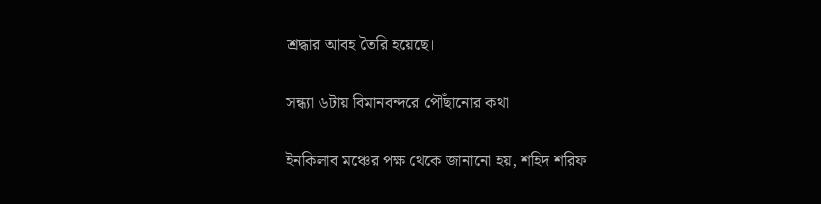শ্রদ্ধার আবহ তৈরি হয়েছে।

সন্ধ্যা ৬টায় বিমানবন্দরে পৌঁছানোর কথা

ইনকিলাব মঞ্চের পক্ষ থেকে জানানো হয়, শহিদ শরিফ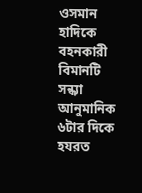ওসমান হাদিকে বহনকারী বিমানটি সন্ধ্যা আনুমানিক ৬টার দিকে হযরত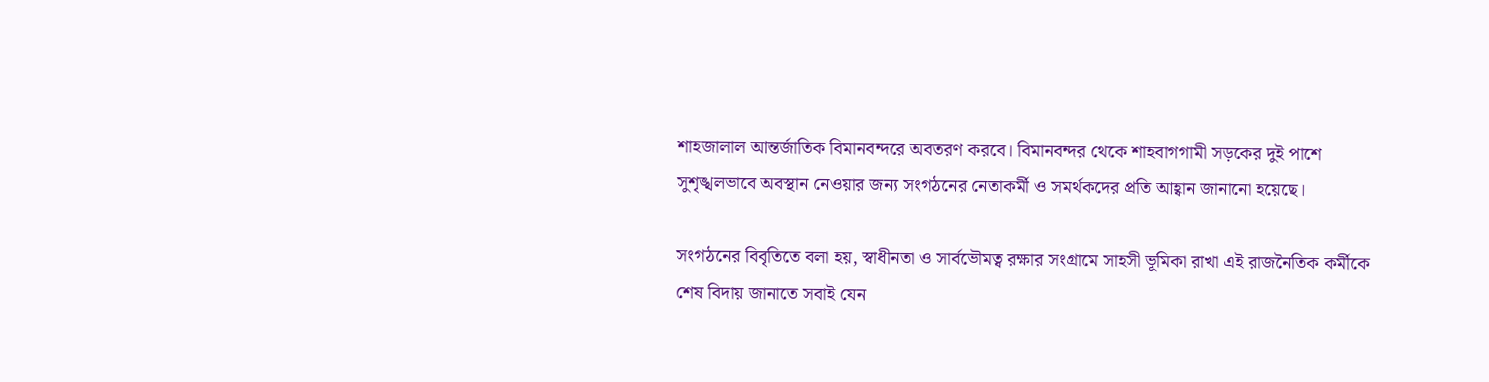শাহজালাল আন্তর্জাতিক বিমানবন্দরে অবতরণ করবে। বিমানবন্দর থেকে শাহবাগগামী সড়কের দুই পাশে সুশৃঙ্খলভাবে অবস্থান নেওয়ার জন্য সংগঠনের নেতাকর্মী ও সমর্থকদের প্রতি আহ্বান জানানো হয়েছে।

সংগঠনের বিবৃতিতে বলা হয়, স্বাধীনতা ও সার্বভৌমত্ব রক্ষার সংগ্রামে সাহসী ভূমিকা রাখা এই রাজনৈতিক কর্মীকে শেষ বিদায় জানাতে সবাই যেন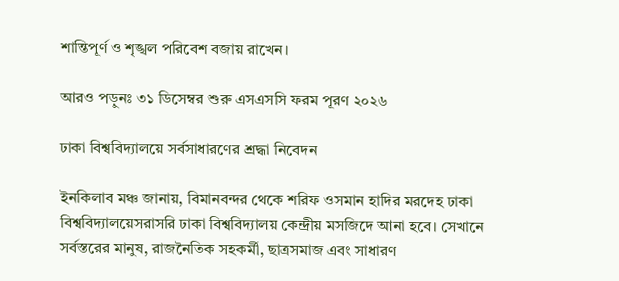শান্তিপূর্ণ ও শৃঙ্খল পরিবেশ বজায় রাখেন।

আরও পড়ুনঃ ৩১ ডিসেম্বর শুরু এসএসসি ফরম পূরণ ২০২৬

ঢাকা বিশ্ববিদ্যালয়ে সর্বসাধারণের শ্রদ্ধা নিবেদন

ইনকিলাব মঞ্চ জানায়, বিমানবন্দর থেকে শরিফ ওসমান হাদির মরদেহ ঢাকা বিশ্ববিদ্যালয়েসরাসরি ঢাকা বিশ্ববিদ্যালয় কেন্দ্রীয় মসজিদে আনা হবে। সেখানে সর্বস্তরের মানুষ, রাজনৈতিক সহকর্মী, ছাত্রসমাজ এবং সাধারণ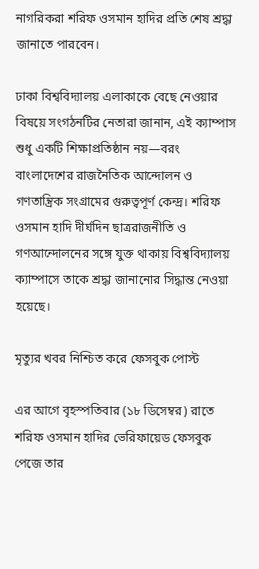নাগরিকরা শরিফ ওসমান হাদির প্রতি শেষ শ্রদ্ধা জানাতে পারবেন।

ঢাকা বিশ্ববিদ্যালয় এলাকাকে বেছে নেওয়ার বিষয়ে সংগঠনটির নেতারা জানান, এই ক্যাম্পাস শুধু একটি শিক্ষাপ্রতিষ্ঠান নয়—বরং বাংলাদেশের রাজনৈতিক আন্দোলন ও গণতান্ত্রিক সংগ্রামের গুরুত্বপূর্ণ কেন্দ্র। শরিফ ওসমান হাদি দীর্ঘদিন ছাত্ররাজনীতি ও গণআন্দোলনের সঙ্গে যুক্ত থাকায় বিশ্ববিদ্যালয় ক্যাম্পাসে তাকে শ্রদ্ধা জানানোর সিদ্ধান্ত নেওয়া হয়েছে।

মৃত্যুর খবর নিশ্চিত করে ফেসবুক পোস্ট

এর আগে বৃহস্পতিবার (১৮ ডিসেম্বর) রাতে শরিফ ওসমান হাদির ভেরিফায়েড ফেসবুক পেজে তার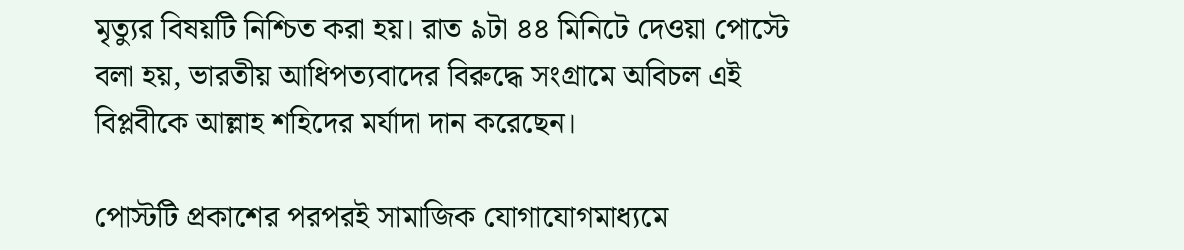মৃত্যুর বিষয়টি নিশ্চিত করা হয়। রাত ৯টা ৪৪ মিনিটে দেওয়া পোস্টে বলা হয়, ভারতীয় আধিপত্যবাদের বিরুদ্ধে সংগ্রামে অবিচল এই বিপ্লবীকে আল্লাহ শহিদের মর্যাদা দান করেছেন।

পোস্টটি প্রকাশের পরপরই সামাজিক যোগাযোগমাধ্যমে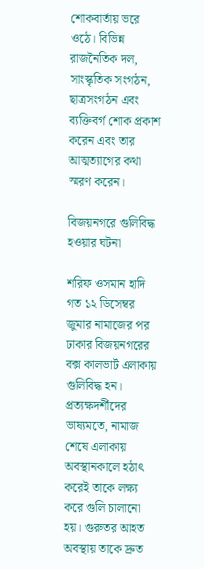শোকবার্তায় ভরে ওঠে। বিভিন্ন রাজনৈতিক দল, সাংস্কৃতিক সংগঠন, ছাত্রসংগঠন এবং ব্যক্তিবর্গ শোক প্রকাশ করেন এবং তার আত্মত্যাগের কথা স্মরণ করেন।

বিজয়নগরে গুলিবিদ্ধ হওয়ার ঘটনা

শরিফ ওসমান হাদি গত ১২ ডিসেম্বর জুমার নামাজের পর ঢাকার বিজয়নগরের বক্স কালভার্ট এলাকায় গুলিবিদ্ধ হন। প্রত্যক্ষদর্শীদের ভাষ্যমতে, নামাজ শেষে এলাকায় অবস্থানকালে হঠাৎ করেই তাকে লক্ষ্য করে গুলি চালানো হয়। গুরুতর আহত অবস্থায় তাকে দ্রুত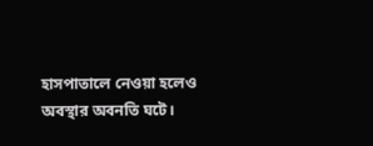হাসপাতালে নেওয়া হলেও অবস্থার অবনতি ঘটে।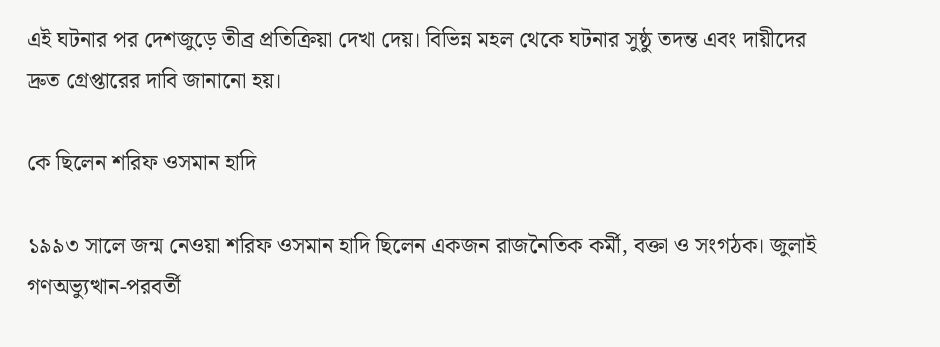এই ঘটনার পর দেশজুড়ে তীব্র প্রতিক্রিয়া দেখা দেয়। বিভিন্ন মহল থেকে ঘটনার সুষ্ঠু তদন্ত এবং দায়ীদের দ্রুত গ্রেপ্তারের দাবি জানানো হয়।

কে ছিলেন শরিফ ওসমান হাদি

১৯৯৩ সালে জন্ম নেওয়া শরিফ ওসমান হাদি ছিলেন একজন রাজনৈতিক কর্মী, বক্তা ও সংগঠক। জুলাই গণঅভ্যুত্থান-পরবর্তী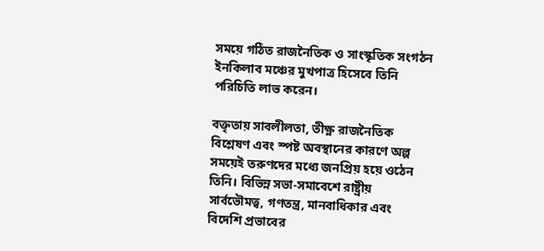সময়ে গঠিত রাজনৈতিক ও সাংস্কৃতিক সংগঠন ইনকিলাব মঞ্চের মুখপাত্র হিসেবে তিনি পরিচিতি লাভ করেন।

বক্তৃতায় সাবলীলতা, তীক্ষ্ণ রাজনৈতিক বিশ্লেষণ এবং স্পষ্ট অবস্থানের কারণে অল্প সময়েই তরুণদের মধ্যে জনপ্রিয় হয়ে ওঠেন তিনি। বিভিন্ন সভা-সমাবেশে রাষ্ট্রীয় সার্বভৌমত্ব, গণতন্ত্র, মানবাধিকার এবং বিদেশি প্রভাবের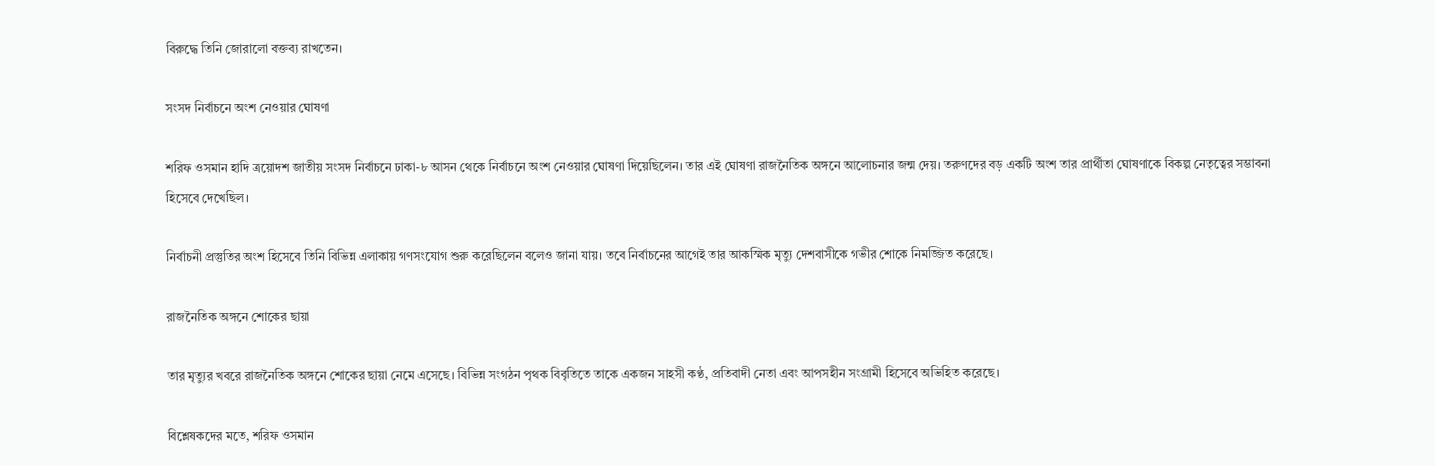বিরুদ্ধে তিনি জোরালো বক্তব্য রাখতেন।

সংসদ নির্বাচনে অংশ নেওয়ার ঘোষণা

শরিফ ওসমান হাদি ত্রয়োদশ জাতীয় সংসদ নির্বাচনে ঢাকা-৮ আসন থেকে নির্বাচনে অংশ নেওয়ার ঘোষণা দিয়েছিলেন। তার এই ঘোষণা রাজনৈতিক অঙ্গনে আলোচনার জন্ম দেয়। তরুণদের বড় একটি অংশ তার প্রার্থীতা ঘোষণাকে বিকল্প নেতৃত্বের সম্ভাবনা হিসেবে দেখেছিল।

নির্বাচনী প্রস্তুতির অংশ হিসেবে তিনি বিভিন্ন এলাকায় গণসংযোগ শুরু করেছিলেন বলেও জানা যায়। তবে নির্বাচনের আগেই তার আকস্মিক মৃত্যু দেশবাসীকে গভীর শোকে নিমজ্জিত করেছে।

রাজনৈতিক অঙ্গনে শোকের ছায়া

তার মৃত্যুর খবরে রাজনৈতিক অঙ্গনে শোকের ছায়া নেমে এসেছে। বিভিন্ন সংগঠন পৃথক বিবৃতিতে তাকে একজন সাহসী কণ্ঠ, প্রতিবাদী নেতা এবং আপসহীন সংগ্রামী হিসেবে অভিহিত করেছে।

বিশ্লেষকদের মতে, শরিফ ওসমান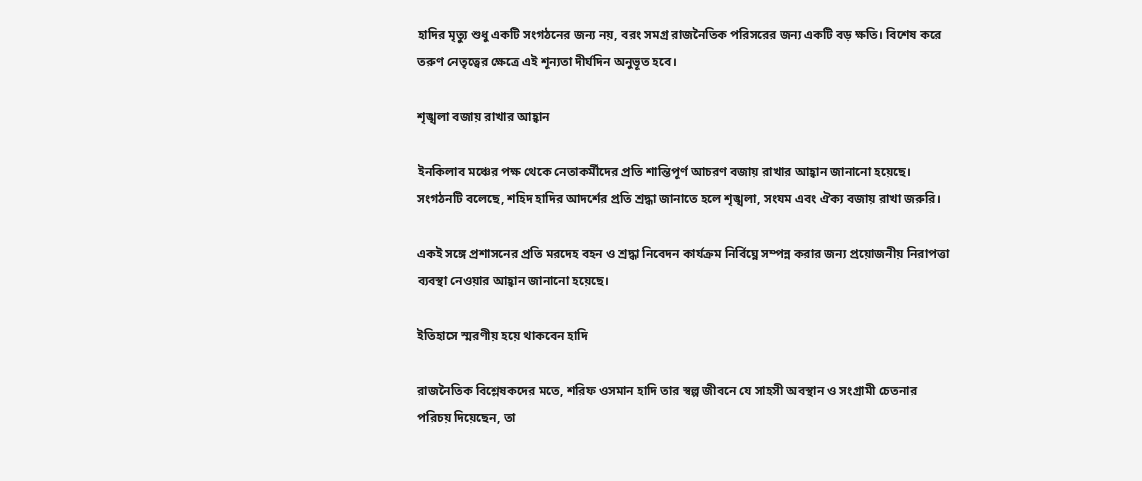হাদির মৃত্যু শুধু একটি সংগঠনের জন্য নয়, বরং সমগ্র রাজনৈতিক পরিসরের জন্য একটি বড় ক্ষতি। বিশেষ করে তরুণ নেতৃত্বের ক্ষেত্রে এই শূন্যতা দীর্ঘদিন অনুভূত হবে।

শৃঙ্খলা বজায় রাখার আহ্বান

ইনকিলাব মঞ্চের পক্ষ থেকে নেতাকর্মীদের প্রতি শান্তিপূর্ণ আচরণ বজায় রাখার আহ্বান জানানো হয়েছে। সংগঠনটি বলেছে, শহিদ হাদির আদর্শের প্রতি শ্রদ্ধা জানাতে হলে শৃঙ্খলা, সংযম এবং ঐক্য বজায় রাখা জরুরি।

একই সঙ্গে প্রশাসনের প্রতি মরদেহ বহন ও শ্রদ্ধা নিবেদন কার্যক্রম নির্বিঘ্নে সম্পন্ন করার জন্য প্রয়োজনীয় নিরাপত্তা ব্যবস্থা নেওয়ার আহ্বান জানানো হয়েছে।

ইতিহাসে স্মরণীয় হয়ে থাকবেন হাদি

রাজনৈতিক বিশ্লেষকদের মতে, শরিফ ওসমান হাদি তার স্বল্প জীবনে যে সাহসী অবস্থান ও সংগ্রামী চেতনার পরিচয় দিয়েছেন, তা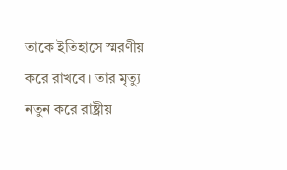তাকে ইতিহাসে স্মরণীয় করে রাখবে। তার মৃত্যু নতুন করে রাষ্ট্রীয়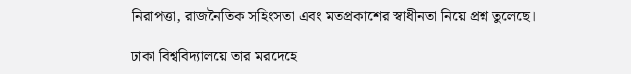নিরাপত্তা, রাজনৈতিক সহিংসতা এবং মতপ্রকাশের স্বাধীনতা নিয়ে প্রশ্ন তুলেছে।

ঢাকা বিশ্ববিদ্যালয়ে তার মরদেহে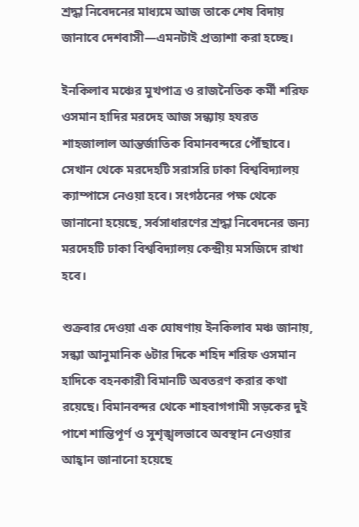শ্রদ্ধা নিবেদনের মাধ্যমে আজ তাকে শেষ বিদায় জানাবে দেশবাসী—এমনটাই প্রত্যাশা করা হচ্ছে।

ইনকিলাব মঞ্চের মুখপাত্র ও রাজনৈতিক কর্মী শরিফ ওসমান হাদির মরদেহ আজ সন্ধ্যায় হযরত শাহজালাল আন্তর্জাতিক বিমানবন্দরে পৌঁছাবে। সেখান থেকে মরদেহটি সরাসরি ঢাকা বিশ্ববিদ্যালয় ক্যাম্পাসে নেওয়া হবে। সংগঠনের পক্ষ থেকে জানানো হয়েছে, সর্বসাধারণের শ্রদ্ধা নিবেদনের জন্য মরদেহটি ঢাকা বিশ্ববিদ্যালয় কেন্দ্রীয় মসজিদে রাখা হবে।

শুক্রবার দেওয়া এক ঘোষণায় ইনকিলাব মঞ্চ জানায়, সন্ধ্যা আনুমানিক ৬টার দিকে শহিদ শরিফ ওসমান হাদিকে বহনকারী বিমানটি অবতরণ করার কথা রয়েছে। বিমানবন্দর থেকে শাহবাগগামী সড়কের দুই পাশে শান্তিপূর্ণ ও সুশৃঙ্খলভাবে অবস্থান নেওয়ার আহ্বান জানানো হয়েছে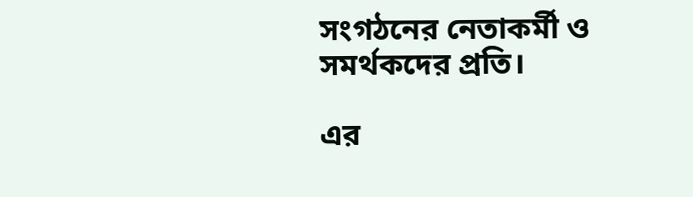সংগঠনের নেতাকর্মী ও সমর্থকদের প্রতি।

এর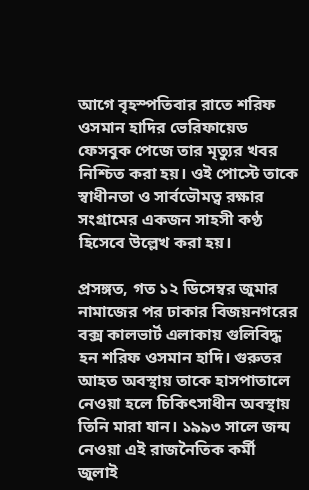আগে বৃহস্পতিবার রাতে শরিফ ওসমান হাদির ভেরিফায়েড ফেসবুক পেজে তার মৃত্যুর খবর নিশ্চিত করা হয়। ওই পোস্টে তাকে স্বাধীনতা ও সার্বভৌমত্ব রক্ষার সংগ্রামের একজন সাহসী কণ্ঠ হিসেবে উল্লেখ করা হয়।

প্রসঙ্গত, গত ১২ ডিসেম্বর জুমার নামাজের পর ঢাকার বিজয়নগরের বক্স কালভার্ট এলাকায় গুলিবিদ্ধ হন শরিফ ওসমান হাদি। গুরুতর আহত অবস্থায় তাকে হাসপাতালে নেওয়া হলে চিকিৎসাধীন অবস্থায় তিনি মারা যান। ১৯৯৩ সালে জন্ম নেওয়া এই রাজনৈতিক কর্মী জুলাই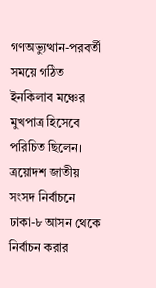গণঅভ্যুত্থান-পরবর্তী সময়ে গঠিত ইনকিলাব মঞ্চের মুখপাত্র হিসেবে পরিচিত ছিলেন। ত্রয়োদশ জাতীয় সংসদ নির্বাচনে ঢাকা-৮ আসন থেকে নির্বাচন করার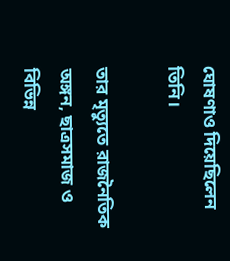ঘোষণাও দিয়েছিলেন তিনি।

তার মৃত্যুতে রাজনৈতিক অঙ্গন, ছাত্রসমাজ ও বিভিন্ন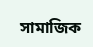সামাজিক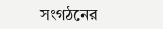সংগঠনের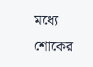মধ্যে শোকের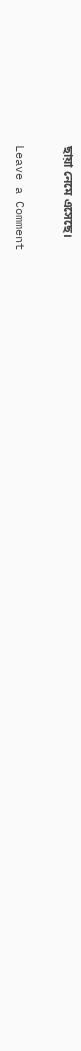ছায়া নেমে এসেছে।

Leave a Comment